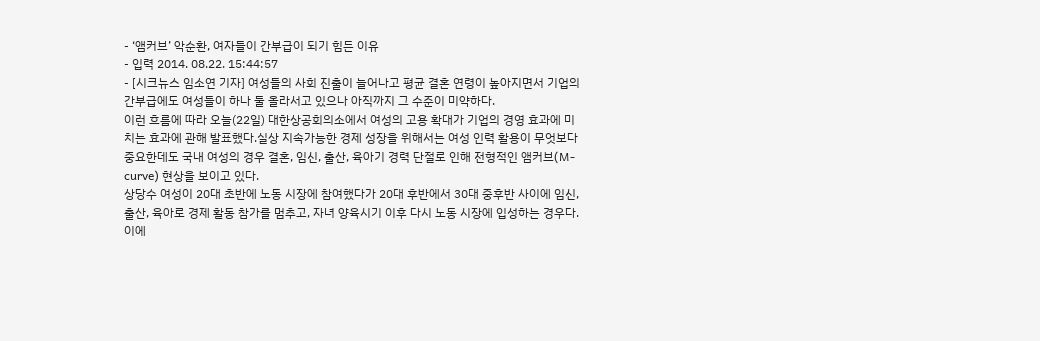- ‘앰커브’ 악순환, 여자들이 간부급이 되기 힘든 이유
- 입력 2014. 08.22. 15:44:57
- [시크뉴스 임소연 기자] 여성들의 사회 진출이 늘어나고 평균 결혼 연령이 높아지면서 기업의 간부급에도 여성들이 하나 둘 올라서고 있으나 아직까지 그 수준이 미약하다.
이런 흐름에 따라 오늘(22일) 대한상공회의소에서 여성의 고용 확대가 기업의 경영 효과에 미치는 효과에 관해 발표했다.실상 지속가능한 경제 성장을 위해서는 여성 인력 활용이 무엇보다 중요한데도 국내 여성의 경우 결혼, 임신, 출산, 육아기 경력 단절로 인해 전형적인 앰커브(M-curve) 현상을 보이고 있다.
상당수 여성이 20대 초반에 노동 시장에 참여했다가 20대 후반에서 30대 중후반 사이에 임신, 출산, 육아로 경제 활동 참가를 멈추고, 자녀 양육시기 이후 다시 노동 시장에 입성하는 경우다.
이에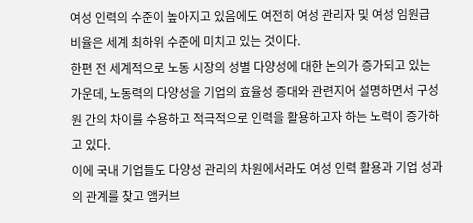여성 인력의 수준이 높아지고 있음에도 여전히 여성 관리자 및 여성 임원급 비율은 세계 최하위 수준에 미치고 있는 것이다.
한편 전 세계적으로 노동 시장의 성별 다양성에 대한 논의가 증가되고 있는 가운데, 노동력의 다양성을 기업의 효율성 증대와 관련지어 설명하면서 구성원 간의 차이를 수용하고 적극적으로 인력을 활용하고자 하는 노력이 증가하고 있다.
이에 국내 기업들도 다양성 관리의 차원에서라도 여성 인력 활용과 기업 성과의 관계를 찾고 앰커브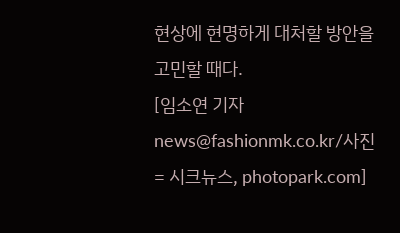현상에 현명하게 대처할 방안을 고민할 때다.
[임소연 기자 news@fashionmk.co.kr/사진= 시크뉴스, photopark.com]